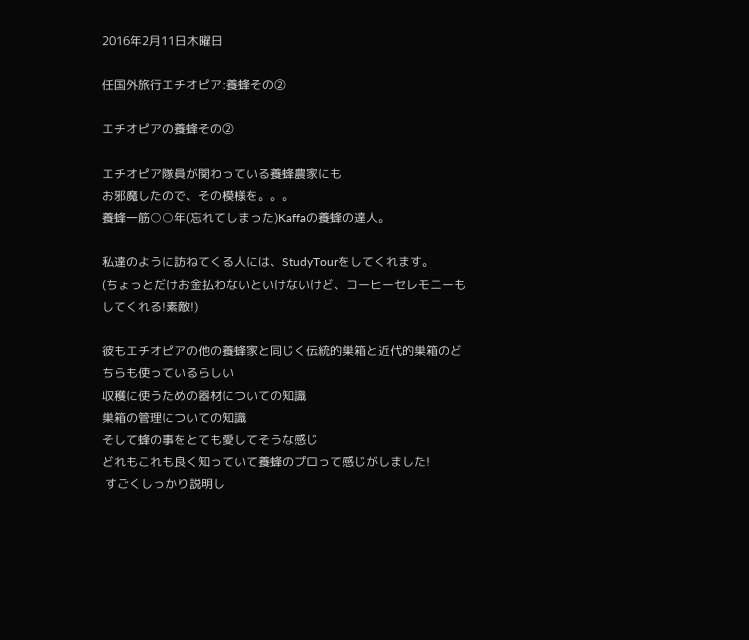2016年2月11日木曜日

任国外旅行エチオピア:養蜂その②

エチオピアの養蜂その②

エチオピア隊員が関わっている養蜂農家にも
お邪魔したので、その模様を。。。
養蜂一筋○○年(忘れてしまった)Kaffaの養蜂の達人。

私達のように訪ねてくる人には、StudyTourをしてくれます。
(ちょっとだけお金払わないといけないけど、コーヒーセレモニーもしてくれる!素敵!)

彼もエチオピアの他の養蜂家と同じく伝統的巣箱と近代的巣箱のどちらも使っているらしい
収穫に使うための器材についての知識
巣箱の管理についての知識
そして蜂の事をとても愛してそうな感じ
どれもこれも良く知っていて養蜂のプロって感じがしました!
 すごくしっかり説明し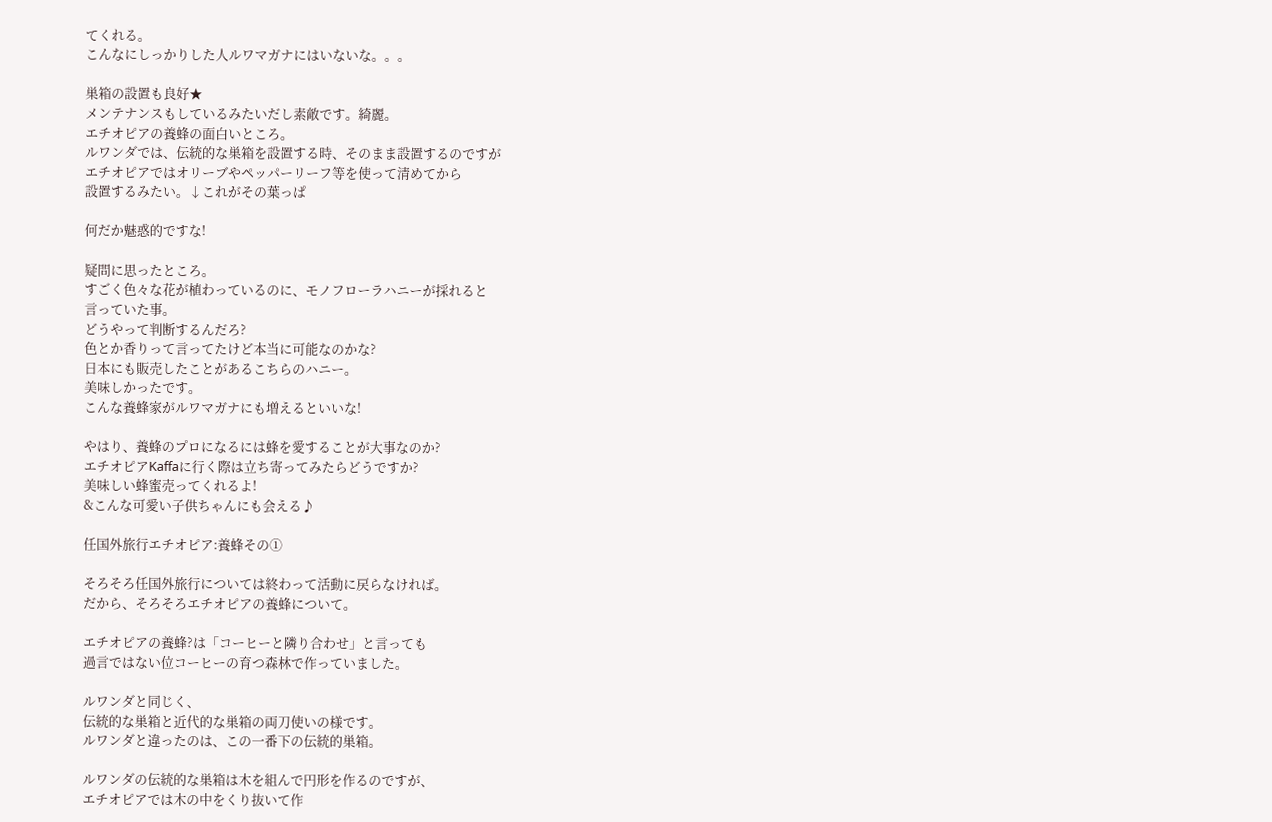てくれる。
こんなにしっかりした人ルワマガナにはいないな。。。

巣箱の設置も良好★
メンテナンスもしているみたいだし素敵です。綺麗。
エチオピアの養蜂の面白いところ。
ルワンダでは、伝統的な巣箱を設置する時、そのまま設置するのですが
エチオピアではオリーブやペッパーリーフ等を使って清めてから
設置するみたい。↓これがその葉っぱ

何だか魅惑的ですな!

疑問に思ったところ。
すごく色々な花が植わっているのに、モノフローラハニーが採れると
言っていた事。
どうやって判断するんだろ?
色とか香りって言ってたけど本当に可能なのかな?
日本にも販売したことがあるこちらのハニー。
美味しかったです。
こんな養蜂家がルワマガナにも増えるといいな!

やはり、養蜂のプロになるには蜂を愛することが大事なのか?
エチオピアKaffaに行く際は立ち寄ってみたらどうですか?
美味しい蜂蜜売ってくれるよ!
&こんな可愛い子供ちゃんにも会える♪

任国外旅行エチオピア:養蜂その①

そろそろ任国外旅行については終わって活動に戻らなければ。
だから、そろそろエチオピアの養蜂について。

エチオピアの養蜂?は「コーヒーと隣り合わせ」と言っても
過言ではない位コーヒーの育つ森林で作っていました。

ルワンダと同じく、
伝統的な巣箱と近代的な巣箱の両刀使いの様です。
ルワンダと違ったのは、この一番下の伝統的巣箱。

ルワンダの伝統的な巣箱は木を組んで円形を作るのですが、
エチオピアでは木の中をくり抜いて作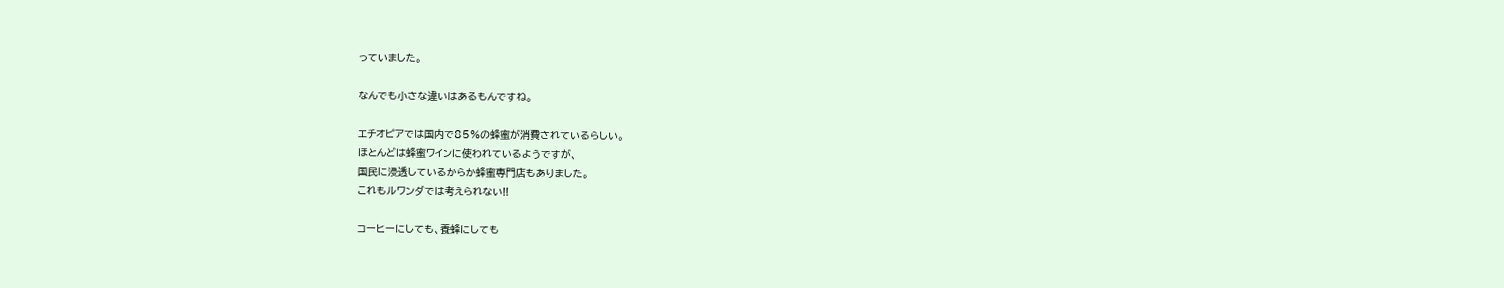っていました。

なんでも小さな違いはあるもんですね。

エチオピアでは国内で85%の蜂蜜が消費されているらしい。
ほとんどは蜂蜜ワインに使われているようですが、
国民に浸透しているからか蜂蜜専門店もありました。
これもルワンダでは考えられない!!

コーヒーにしても、養蜂にしても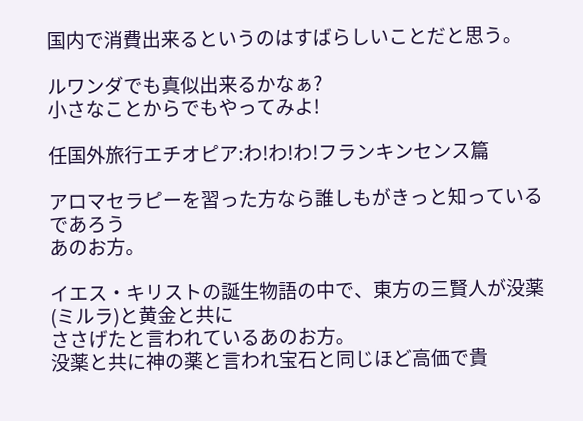国内で消費出来るというのはすばらしいことだと思う。

ルワンダでも真似出来るかなぁ?
小さなことからでもやってみよ!

任国外旅行エチオピア:わ!わ!わ!フランキンセンス篇

アロマセラピーを習った方なら誰しもがきっと知っているであろう
あのお方。

イエス・キリストの誕生物語の中で、東方の三賢人が没薬(ミルラ)と黄金と共に
ささげたと言われているあのお方。
没薬と共に神の薬と言われ宝石と同じほど高価で貴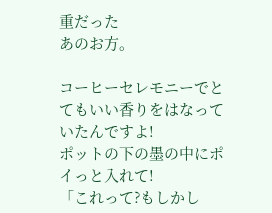重だった
あのお方。

コーヒーセレモニーでとてもいい香りをはなっていたんですよ!
ポットの下の墨の中にポイっと入れて!
「これって?もしかし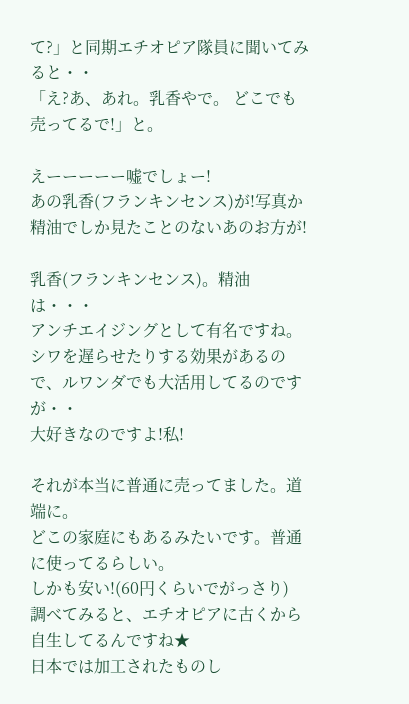て?」と同期エチオピア隊員に聞いてみると・・
「え?あ、あれ。乳香やで。 どこでも売ってるで!」と。

えーーーーー嘘でしょー!
あの乳香(フランキンセンス)が!写真か精油でしか見たことのないあのお方が!

乳香(フランキンセンス)。精油は・・・
アンチエイジングとして有名ですね。
シワを遅らせたりする効果があるので、ルワンダでも大活用してるのですが・・
大好きなのですよ!私!

それが本当に普通に売ってました。道端に。
どこの家庭にもあるみたいです。普通に使ってるらしい。
しかも安い!(60円くらいでがっさり)
調べてみると、エチオピアに古くから自生してるんですね★
日本では加工されたものし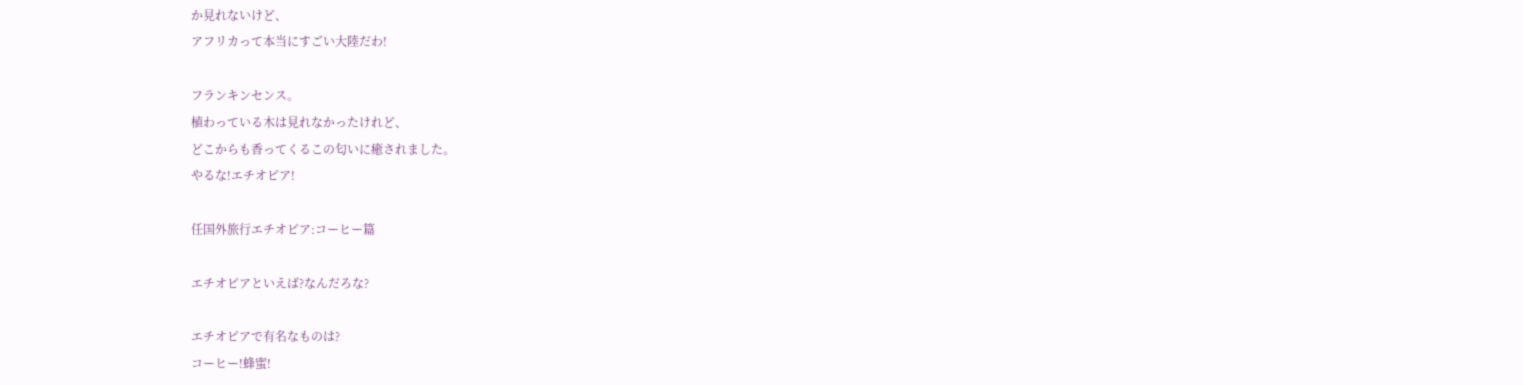か見れないけど、
アフリカって本当にすごい大陸だわ!

フランキンセンス。
植わっている木は見れなかったけれど、
どこからも香ってくるこの匂いに癒されました。
やるな!エチオピア!

任国外旅行エチオピア:コーヒー篇

エチオピアといえば?なんだろな?

エチオピアで有名なものは?
コーヒー!蜂蜜!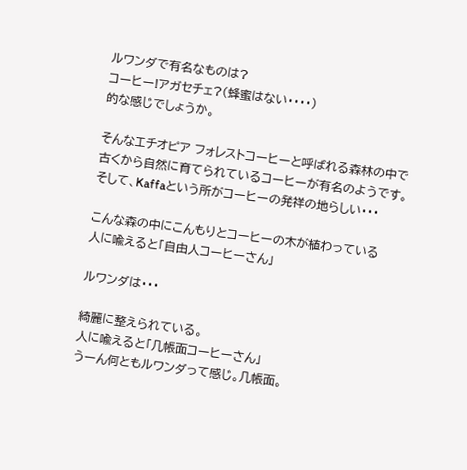ルワンダで有名なものは?
コーヒー!アガセチェ?(蜂蜜はない・・・・)
的な感じでしょうか。

そんなエチオピア フォレストコーヒーと呼ばれる森林の中で
古くから自然に育てられているコーヒーが有名のようです。
そして、Kaffaという所がコーヒーの発祥の地らしい・・・

こんな森の中にこんもりとコーヒーの木が植わっている
人に喩えると「自由人コーヒーさん」

ルワンダは・・・

綺麗に整えられている。
人に喩えると「几帳面コーヒーさん」
うーん何ともルワンダって感じ。几帳面。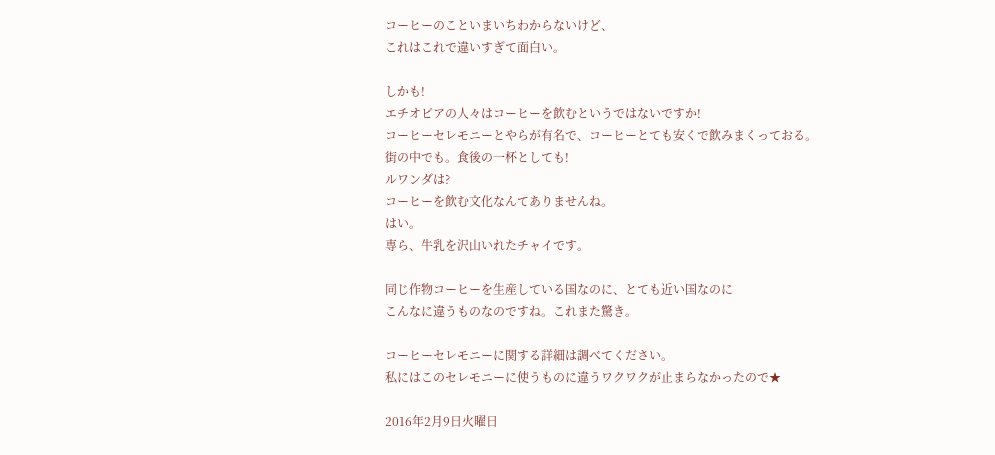コーヒーのこといまいちわからないけど、
これはこれで違いすぎて面白い。

しかも!
エチオピアの人々はコーヒーを飲むというではないですか!
コーヒーセレモニーとやらが有名で、コーヒーとても安くで飲みまくっておる。
街の中でも。食後の一杯としても!
ルワンダは?
コーヒーを飲む文化なんてありませんね。
はい。
専ら、牛乳を沢山いれたチャイです。

同じ作物コーヒーを生産している国なのに、とても近い国なのに
こんなに違うものなのですね。これまた驚き。

コーヒーセレモニーに関する詳細は調べてください。
私にはこのセレモニーに使うものに違うワクワクが止まらなかったので★

2016年2月9日火曜日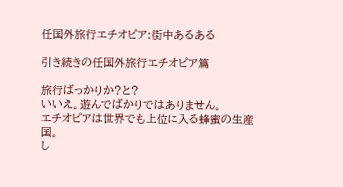任国外旅行エチオピア:街中あるある

引き続きの任国外旅行エチオピア篇

旅行ばっかりか?と?
いいえ。遊んでばかりではありません。
エチオピアは世界でも上位に入る蜂蜜の生産国。
し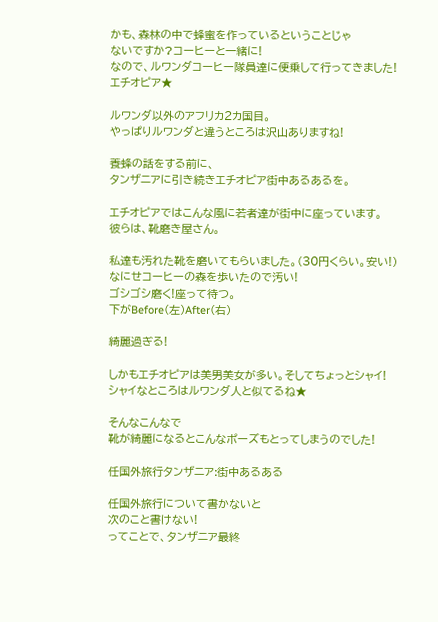かも、森林の中で蜂蜜を作っているということじゃ
ないですか?コーヒーと一緒に!
なので、ルワンダコーヒー隊員達に便乗して行ってきました!
エチオピア★

ルワンダ以外のアフリカ2カ国目。
やっぱりルワンダと違うところは沢山ありますね!

養蜂の話をする前に、
タンザニアに引き続きエチオピア街中あるあるを。

エチオピアではこんな風に若者達が街中に座っています。
彼らは、靴磨き屋さん。

私達も汚れた靴を磨いてもらいました。(30円くらい。安い!)
なにせコーヒーの森を歩いたので汚い!
ゴシゴシ磨く!座って待つ。
下がBefore(左)After(右)

綺麗過ぎる!

しかもエチオピアは美男美女が多い。そしてちょっとシャイ!
シャイなところはルワンダ人と似てるね★

そんなこんなで
靴が綺麗になるとこんなポーズもとってしまうのでした!

任国外旅行タンザニア:街中あるある

任国外旅行について書かないと
次のこと書けない!
ってことで、タンザニア最終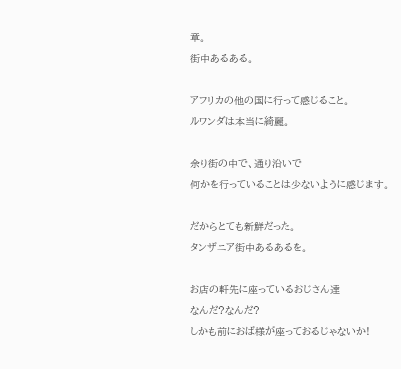章。
街中あるある。

アフリカの他の国に行って感じること。
ルワンダは本当に綺麗。

余り街の中で、通り沿いで
何かを行っていることは少ないように感じます。

だからとても新鮮だった。
タンザニア街中あるあるを。

お店の軒先に座っているおじさん達
なんだ?なんだ?
しかも前におば様が座っておるじゃないか!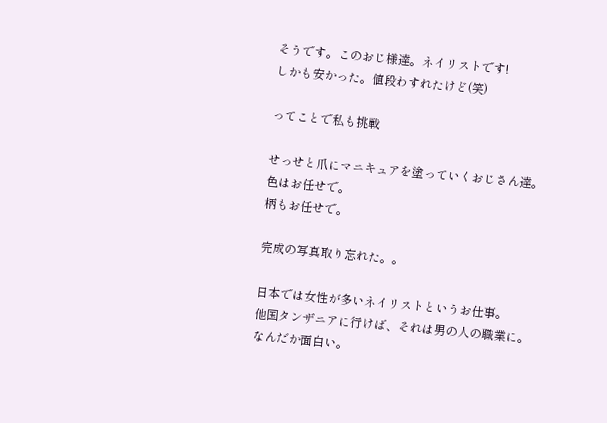そうです。このおじ様達。ネイリストです!
しかも安かった。値段わすれたけど(笑)

ってことで私も挑戦

せっせと爪にマニキュアを塗っていくおじさん達。
色はお任せで。
柄もお任せで。

完成の写真取り忘れた。。

日本では女性が多いネイリストというお仕事。
他国タンザニアに行けば、それは男の人の職業に。
なんだか面白い。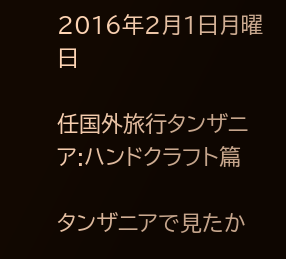2016年2月1日月曜日

任国外旅行タンザニア:ハンドクラフト篇

タンザニアで見たか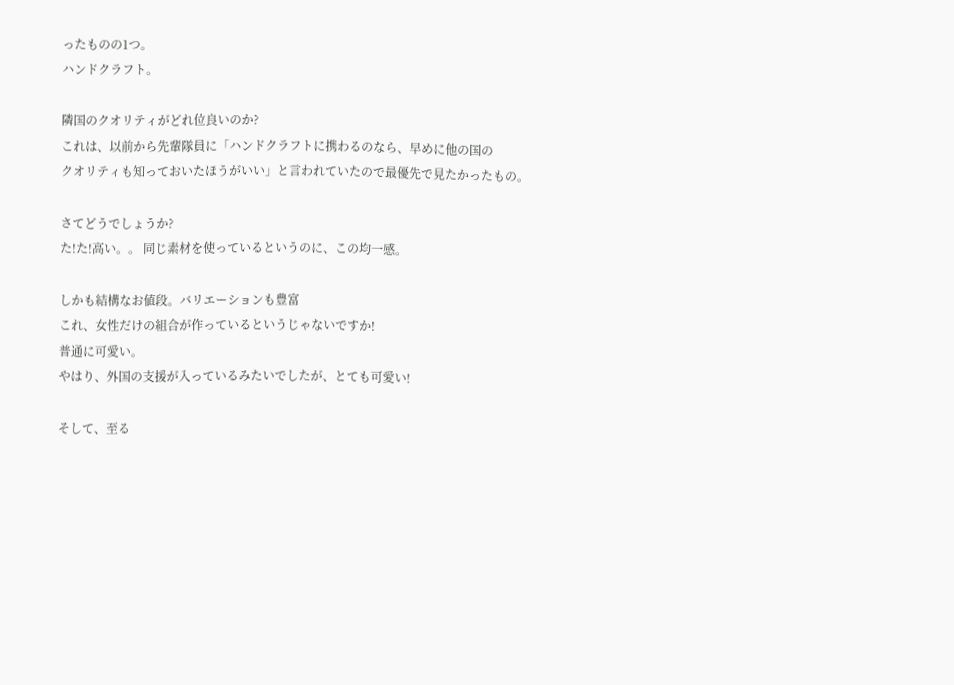ったものの1つ。
ハンドクラフト。

隣国のクオリティがどれ位良いのか?
これは、以前から先輩隊員に「ハンドクラフトに携わるのなら、早めに他の国の
クオリティも知っておいたほうがいい」と言われていたので最優先で見たかったもの。

さてどうでしょうか?
た!た!高い。。 同じ素材を使っているというのに、この均一感。

しかも結構なお値段。バリエーションも豊富
これ、女性だけの組合が作っているというじゃないですか!
普通に可愛い。
やはり、外国の支援が入っているみたいでしたが、とても可愛い!

そして、至る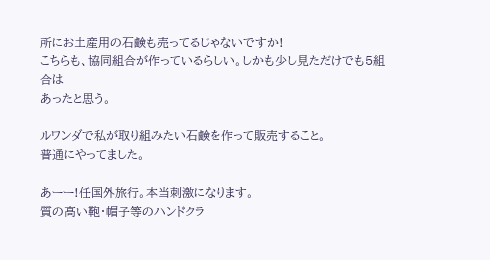所にお土産用の石鹸も売ってるじゃないですか!
こちらも、協同組合が作っているらしい。しかも少し見ただけでも5組合は
あったと思う。

ルワンダで私が取り組みたい石鹸を作って販売すること。
普通にやってました。

あーー!任国外旅行。本当刺激になります。
質の高い鞄・帽子等のハンドクラ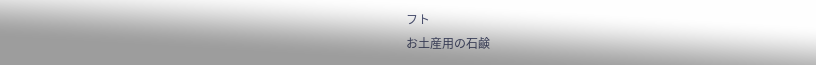フト
お土産用の石鹸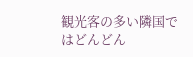観光客の多い隣国ではどんどん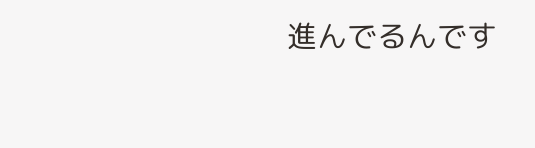進んでるんです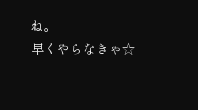ね。
早くやらなきゃ☆